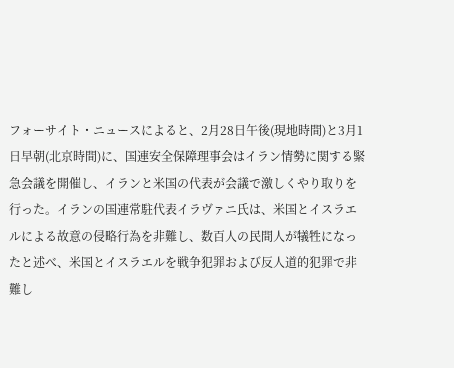フォーサイト・ニュースによると、2月28日午後(現地時間)と3月1日早朝(北京時間)に、国連安全保障理事会はイラン情勢に関する緊急会議を開催し、イランと米国の代表が会議で激しくやり取りを行った。イランの国連常駐代表イラヴァニ氏は、米国とイスラエルによる故意の侵略行為を非難し、数百人の民間人が犠牲になったと述べ、米国とイスラエルを戦争犯罪および反人道的犯罪で非難し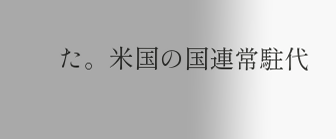た。米国の国連常駐代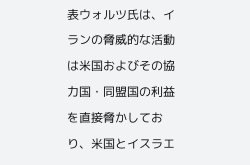表ウォルツ氏は、イランの脅威的な活動は米国およびその協力国・同盟国の利益を直接脅かしており、米国とイスラエ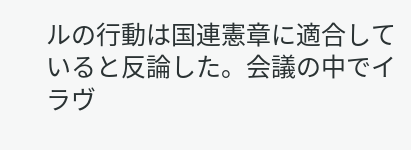ルの行動は国連憲章に適合していると反論した。会議の中でイラヴ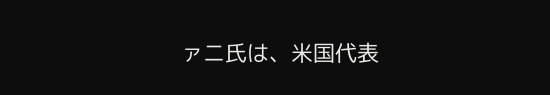ァニ氏は、米国代表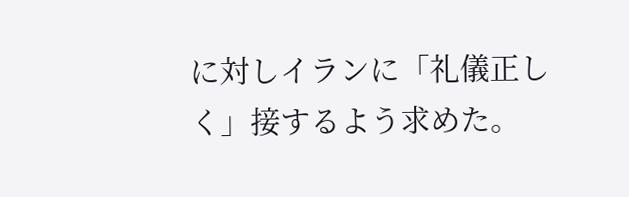に対しイランに「礼儀正しく」接するよう求めた。